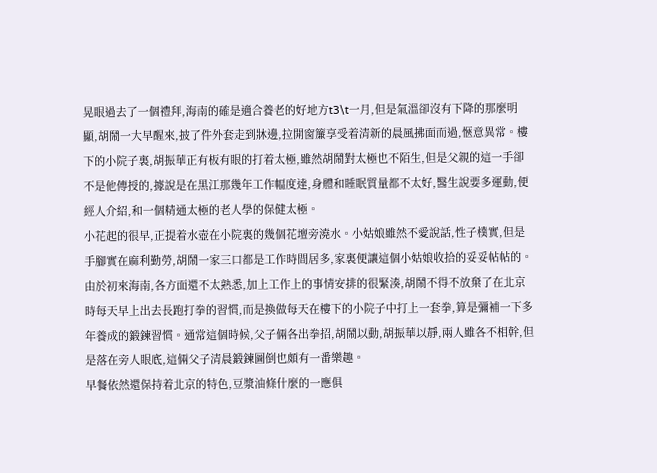晃眼過去了一個禮拜,海南的確是適合養老的好地方t3\t一月,但是氣溫卻沒有下降的那麼明顯,胡鬧一大早醒來,披了件外套走到牀邊,拉開窗簾享受着清新的晨風拂面而過,愜意異常。樓下的小院子裏,胡振華正有板有眼的打着太極,雖然胡鬧對太極也不陌生,但是父親的這一手卻不是他傳授的,據說是在黑江那幾年工作幅度達,身體和睡眠質量都不太好,醫生說要多運動,便經人介紹,和一個精通太極的老人學的保健太極。
小花起的很早,正提着水壺在小院裏的幾個花壇旁澆水。小姑娘雖然不愛說話,性子樸實,但是手腳實在麻利勤勞,胡鬧一家三口都是工作時間居多,家裏便讓這個小姑娘收拾的妥妥帖帖的。
由於初來海南,各方面還不太熟悉,加上工作上的事情安排的很緊湊,胡鬧不得不放棄了在北京時每天早上出去長跑打拳的習慣,而是換做每天在樓下的小院子中打上一套拳,算是彌補一下多年養成的鍛鍊習慣。通常這個時候,父子倆各出拳招,胡鬧以動,胡振華以靜,兩人雖各不相幹,但是落在旁人眼底,這倆父子清晨鍛鍊圖倒也頗有一番樂趣。
早餐依然還保持着北京的特色,豆漿油條什麼的一應俱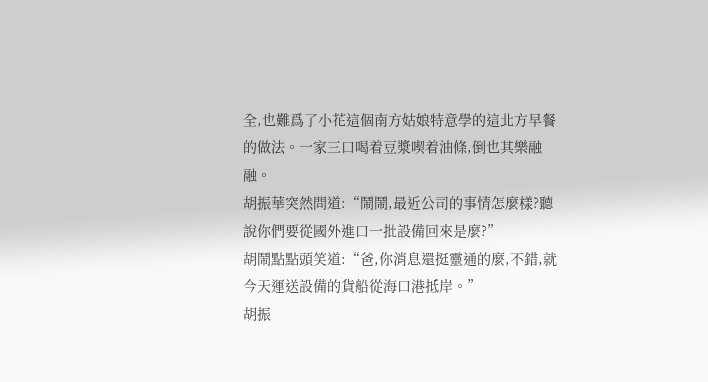全,也難爲了小花這個南方姑娘特意學的這北方早餐的做法。一家三口喝着豆漿喫着油條,倒也其樂融融。
胡振華突然問道:“鬧鬧,最近公司的事情怎麼樣?聽說你們要從國外進口一批設備回來是麼?”
胡鬧點點頭笑道:“爸,你消息還挺靈通的麼,不錯,就今天運送設備的貨船從海口港抵岸。”
胡振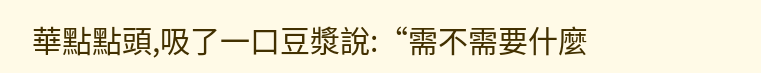華點點頭,吸了一口豆漿說:“需不需要什麼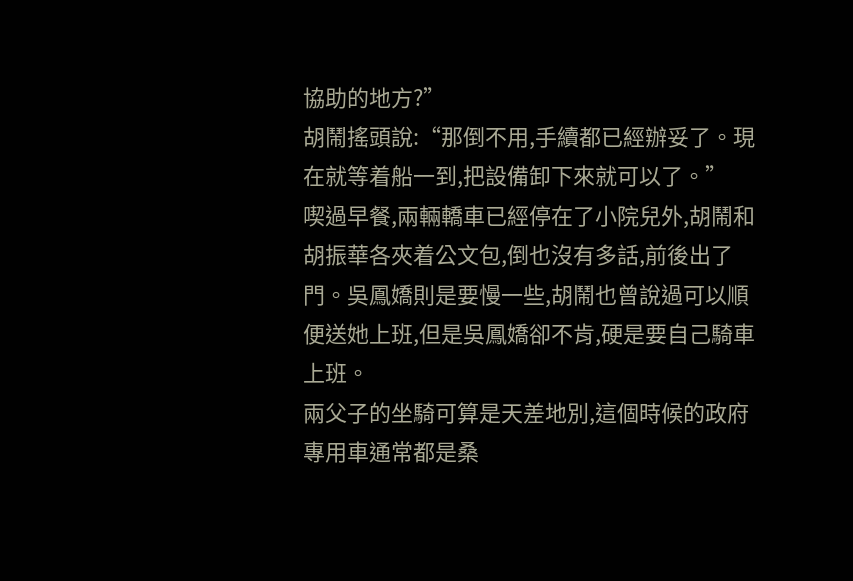協助的地方?”
胡鬧搖頭說:“那倒不用,手續都已經辦妥了。現在就等着船一到,把設備卸下來就可以了。”
喫過早餐,兩輛轎車已經停在了小院兒外,胡鬧和胡振華各夾着公文包,倒也沒有多話,前後出了門。吳鳳嬌則是要慢一些,胡鬧也曾說過可以順便送她上班,但是吳鳳嬌卻不肯,硬是要自己騎車上班。
兩父子的坐騎可算是天差地別,這個時候的政府專用車通常都是桑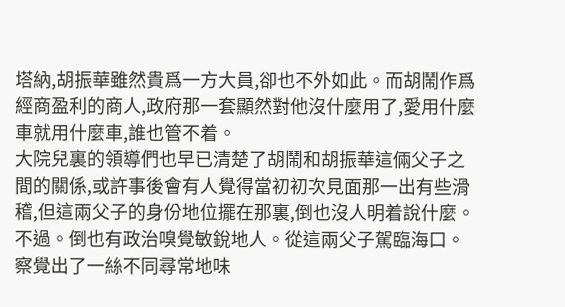塔納,胡振華雖然貴爲一方大員,卻也不外如此。而胡鬧作爲經商盈利的商人,政府那一套顯然對他沒什麼用了,愛用什麼車就用什麼車,誰也管不着。
大院兒裏的領導們也早已清楚了胡鬧和胡振華這倆父子之間的關係,或許事後會有人覺得當初初次見面那一出有些滑稽,但這兩父子的身份地位擺在那裏,倒也沒人明着說什麼。
不過。倒也有政治嗅覺敏銳地人。從這兩父子駕臨海口。察覺出了一絲不同尋常地味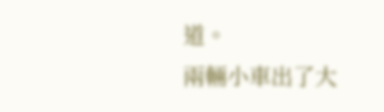道。
兩輛小車出了大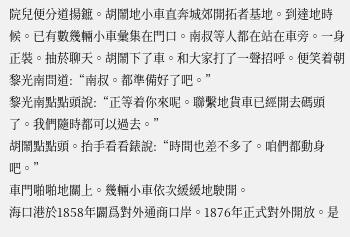院兒便分道揚鏣。胡鬧地小車直奔城郊開拓者基地。到達地時候。已有數幾輛小車彙集在門口。南叔等人都在站在車旁。一身正裝。抽菸聊天。胡鬧下了車。和大家打了一聲招呼。便笑着朝黎光南問道:“南叔。都準備好了吧。”
黎光南點點頭說:“正等着你來呢。聯繫地貨車已經開去碼頭了。我們隨時都可以過去。”
胡鬧點點頭。抬手看看錶說:“時間也差不多了。咱們都動身吧。”
車門啪啪地關上。幾輛小車依次緩緩地駛開。
海口港於1858年闢爲對外通商口岸。1876年正式對外開放。是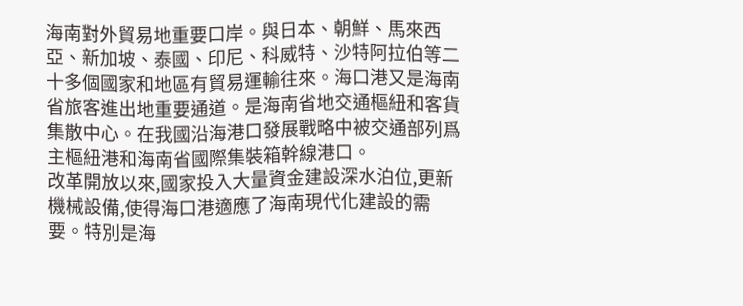海南對外貿易地重要口岸。與日本、朝鮮、馬來西亞、新加坡、泰國、印尼、科威特、沙特阿拉伯等二十多個國家和地區有貿易運輸往來。海口港又是海南省旅客進出地重要通道。是海南省地交通樞紐和客貨集散中心。在我國沿海港口發展戰略中被交通部列爲主樞紐港和海南省國際集裝箱幹線港口。
改革開放以來,國家投入大量資金建設深水泊位,更新機械設備,使得海口港適應了海南現代化建設的需要。特別是海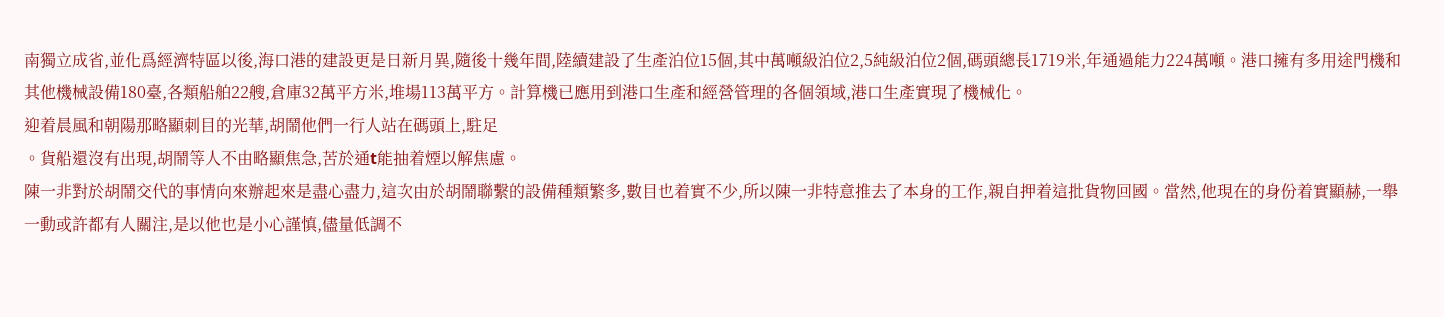南獨立成省,並化爲經濟特區以後,海口港的建設更是日新月異,隨後十幾年間,陸續建設了生產泊位15個,其中萬噸級泊位2,5純級泊位2個,碼頭總長1719米,年通過能力224萬噸。港口擁有多用途門機和其他機械設備180臺,各類船舶22艘,倉庫32萬平方米,堆場113萬平方。計算機已應用到港口生產和經營管理的各個領域,港口生產實現了機械化。
迎着晨風和朝陽那略顯刺目的光華,胡鬧他們一行人站在碼頭上,駐足
。貨船還沒有出現,胡鬧等人不由略顯焦急,苦於通t能抽着煙以解焦慮。
陳一非對於胡鬧交代的事情向來辦起來是盡心盡力,這次由於胡鬧聯繫的設備種類繁多,數目也着實不少,所以陳一非特意推去了本身的工作,親自押着這批貨物回國。當然,他現在的身份着實顯赫,一舉一動或許都有人關注,是以他也是小心謹慎,儘量低調不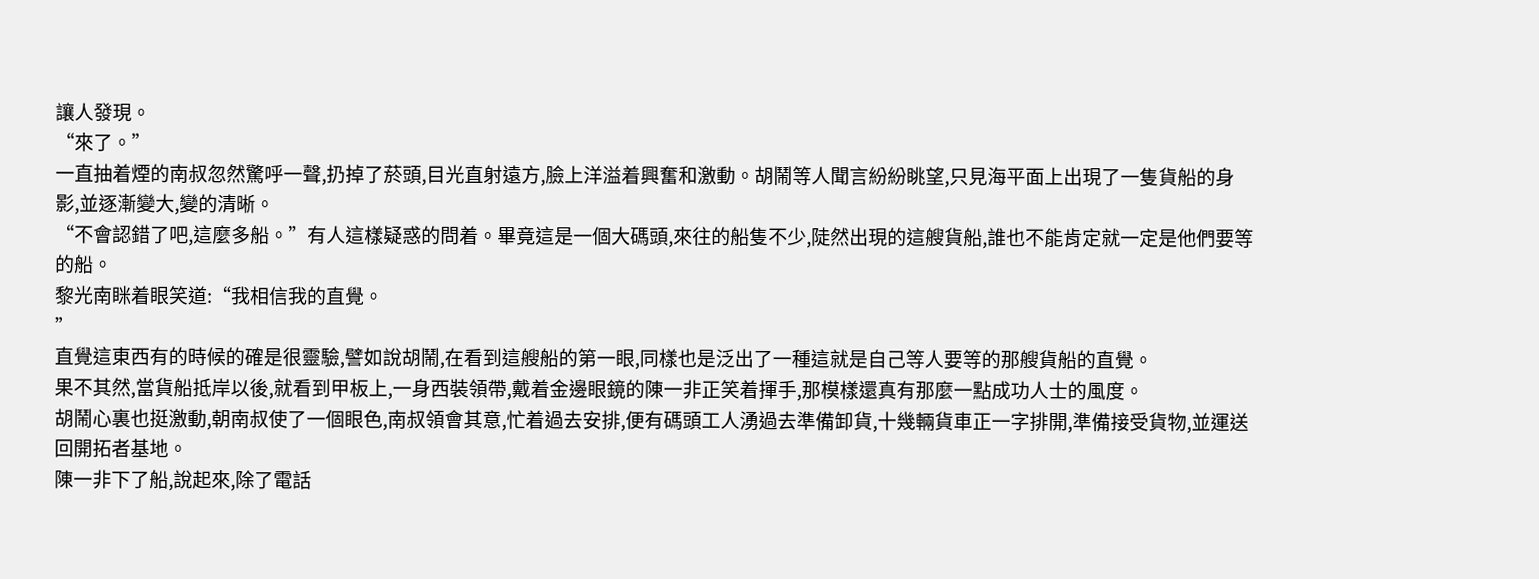讓人發現。
“來了。”
一直抽着煙的南叔忽然驚呼一聲,扔掉了菸頭,目光直射遠方,臉上洋溢着興奮和激動。胡鬧等人聞言紛紛眺望,只見海平面上出現了一隻貨船的身影,並逐漸變大,變的清晰。
“不會認錯了吧,這麼多船。”有人這樣疑惑的問着。畢竟這是一個大碼頭,來往的船隻不少,陡然出現的這艘貨船,誰也不能肯定就一定是他們要等的船。
黎光南眯着眼笑道:“我相信我的直覺。
”
直覺這東西有的時候的確是很靈驗,譬如說胡鬧,在看到這艘船的第一眼,同樣也是泛出了一種這就是自己等人要等的那艘貨船的直覺。
果不其然,當貨船抵岸以後,就看到甲板上,一身西裝領帶,戴着金邊眼鏡的陳一非正笑着揮手,那模樣還真有那麼一點成功人士的風度。
胡鬧心裏也挺激動,朝南叔使了一個眼色,南叔領會其意,忙着過去安排,便有碼頭工人湧過去準備卸貨,十幾輛貨車正一字排開,準備接受貨物,並運送回開拓者基地。
陳一非下了船,說起來,除了電話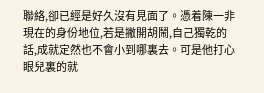聯絡,卻已經是好久沒有見面了。憑着陳一非現在的身份地位,若是撇開胡鬧,自己獨乾的話,成就定然也不會小到哪裏去。可是他打心眼兒裏的就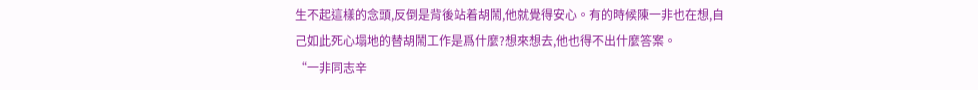生不起這樣的念頭,反倒是背後站着胡鬧,他就覺得安心。有的時候陳一非也在想,自己如此死心塌地的替胡鬧工作是爲什麼?想來想去,他也得不出什麼答案。
“一非同志辛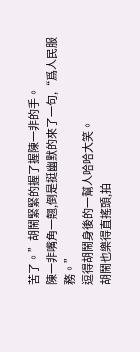苦了。”胡鬧緊緊的握了握陳一非的手。
陳一非嘴角一翹,倒是挺幽默的來了一句,“爲人民服務。”
逗得胡鬧身後的一幫人哈哈大笑。
胡鬧也樂得直搖頭,拍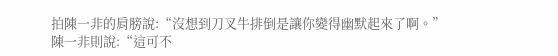拍陳一非的肩膀說:“沒想到刀叉牛排倒是讓你變得幽默起來了啊。”
陳一非則說:“這可不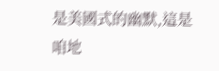是美國式的幽默,這是咱地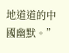地道道的中國幽默。”